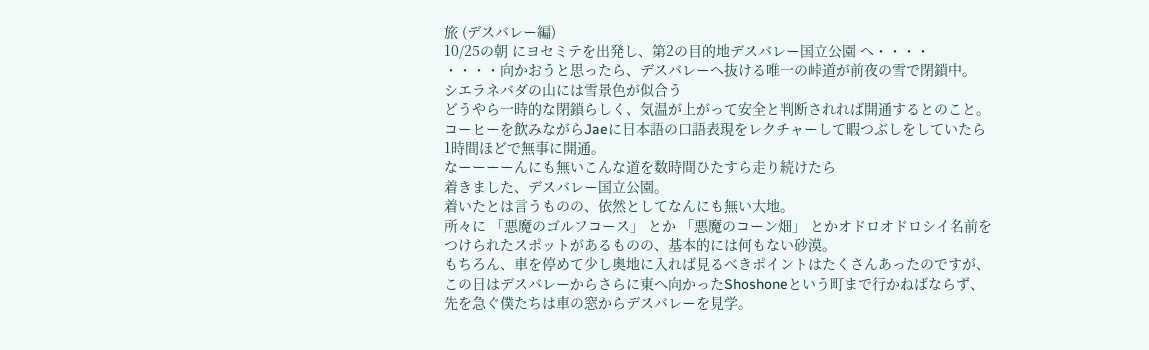旅 (デスバレー編)
10/25の朝 にヨセミテを出発し、第2の目的地デスバレー国立公園 へ・・・・
・・・・向かおうと思ったら、デスバレーへ抜ける唯一の峠道が前夜の雪で閉鎖中。
シエラネバダの山には雪景色が似合う
どうやら一時的な閉鎖らしく、気温が上がって安全と判断されれば開通するとのこと。
コーヒーを飲みながらJaeに日本語の口語表現をレクチャーして暇つぶしをしていたら
1時間ほどで無事に開通。
なーーーーんにも無いこんな道を数時間ひたすら走り続けたら
着きました、デスバレー国立公園。
着いたとは言うものの、依然としてなんにも無い大地。
所々に 「悪魔のゴルフコース」 とか 「悪魔のコーン畑」 とかオドロオドロシイ名前を
つけられたスポットがあるものの、基本的には何もない砂漠。
もちろん、車を停めて少し奥地に入れば見るべきポイントはたくさんあったのですが、
この日はデスバレーからさらに東へ向かったShoshoneという町まで行かねばならず、
先を急ぐ僕たちは車の窓からデスバレーを見学。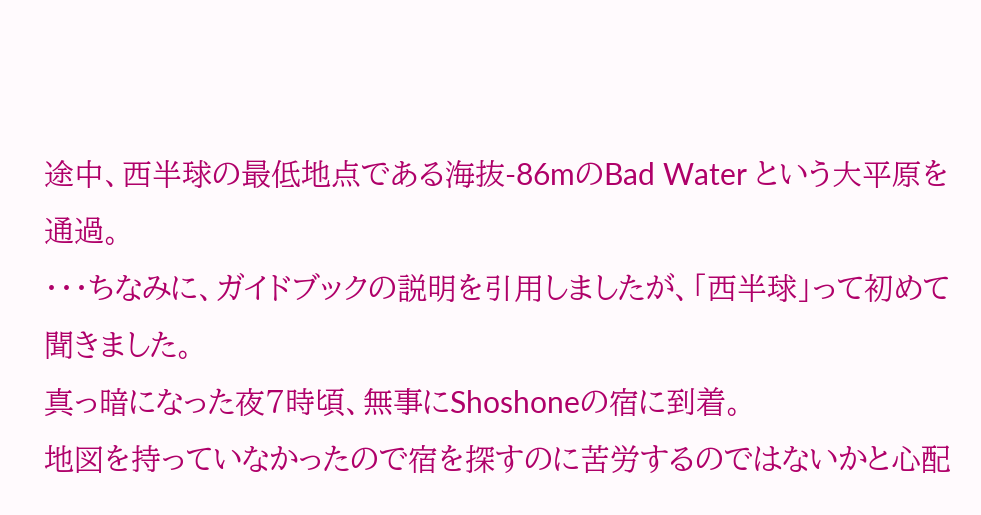途中、西半球の最低地点である海抜-86mのBad Water という大平原を通過。
・・・ちなみに、ガイドブックの説明を引用しましたが、「西半球」って初めて聞きました。
真っ暗になった夜7時頃、無事にShoshoneの宿に到着。
地図を持っていなかったので宿を探すのに苦労するのではないかと心配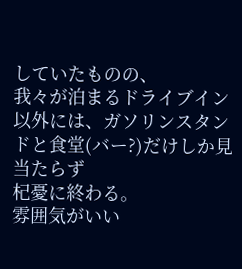していたものの、
我々が泊まるドライブイン以外には、ガソリンスタンドと食堂(バー?)だけしか見当たらず
杞憂に終わる。
雰囲気がいい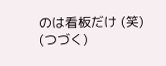のは看板だけ (笑)
(つづく)